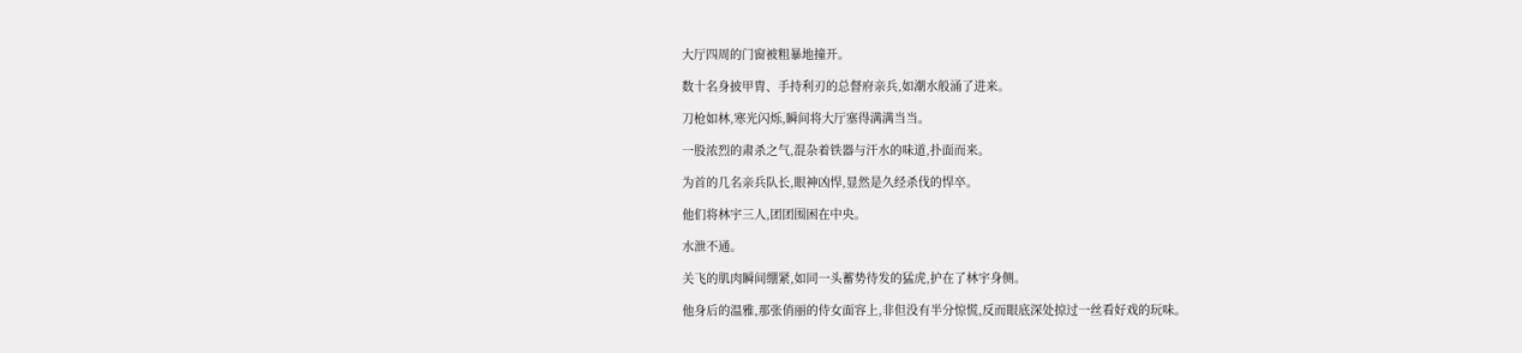大厅四周的门窗被粗暴地撞开。

数十名身披甲胄、手持利刃的总督府亲兵,如潮水般涌了进来。

刀枪如林,寒光闪烁,瞬间将大厅塞得满满当当。

一股浓烈的肃杀之气,混杂着铁器与汗水的味道,扑面而来。

为首的几名亲兵队长,眼神凶悍,显然是久经杀伐的悍卒。

他们将林宇三人,团团围困在中央。

水泄不通。

关飞的肌肉瞬间绷紧,如同一头蓄势待发的猛虎,护在了林宇身侧。

他身后的温雅,那张俏丽的侍女面容上,非但没有半分惊慌,反而眼底深处掠过一丝看好戏的玩味。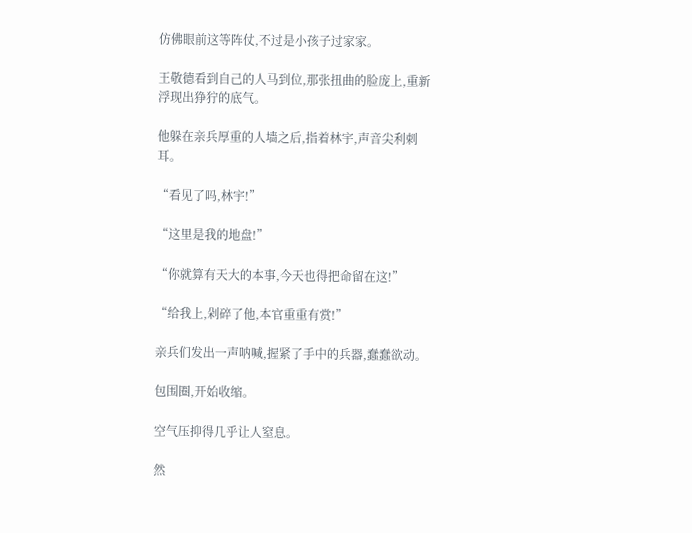仿佛眼前这等阵仗,不过是小孩子过家家。

王敬德看到自己的人马到位,那张扭曲的脸庞上,重新浮现出狰狞的底气。

他躲在亲兵厚重的人墙之后,指着林宇,声音尖利刺耳。

“看见了吗,林宇!”

“这里是我的地盘!”

“你就算有天大的本事,今天也得把命留在这!”

“给我上,剁碎了他,本官重重有赏!”

亲兵们发出一声呐喊,握紧了手中的兵器,蠢蠢欲动。

包围圈,开始收缩。

空气压抑得几乎让人窒息。

然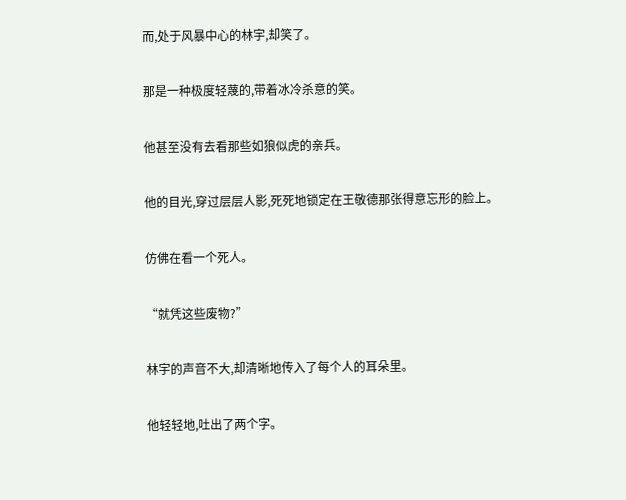而,处于风暴中心的林宇,却笑了。

那是一种极度轻蔑的,带着冰冷杀意的笑。

他甚至没有去看那些如狼似虎的亲兵。

他的目光,穿过层层人影,死死地锁定在王敬德那张得意忘形的脸上。

仿佛在看一个死人。

“就凭这些废物?”

林宇的声音不大,却清晰地传入了每个人的耳朵里。

他轻轻地,吐出了两个字。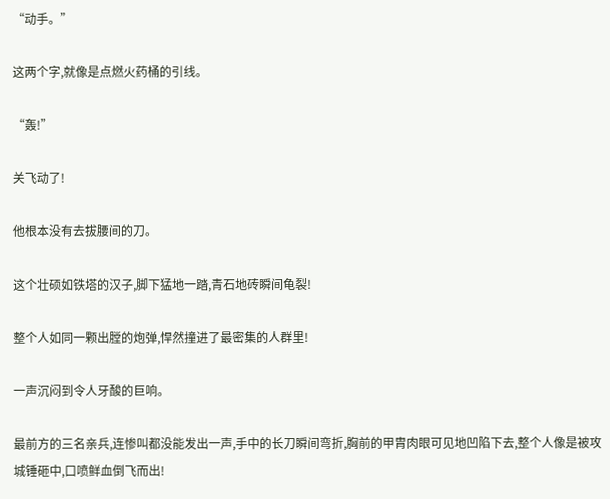“动手。”

这两个字,就像是点燃火药桶的引线。

“轰!”

关飞动了!

他根本没有去拔腰间的刀。

这个壮硕如铁塔的汉子,脚下猛地一踏,青石地砖瞬间龟裂!

整个人如同一颗出膛的炮弹,悍然撞进了最密集的人群里!

一声沉闷到令人牙酸的巨响。

最前方的三名亲兵,连惨叫都没能发出一声,手中的长刀瞬间弯折,胸前的甲胄肉眼可见地凹陷下去,整个人像是被攻城锤砸中,口喷鲜血倒飞而出!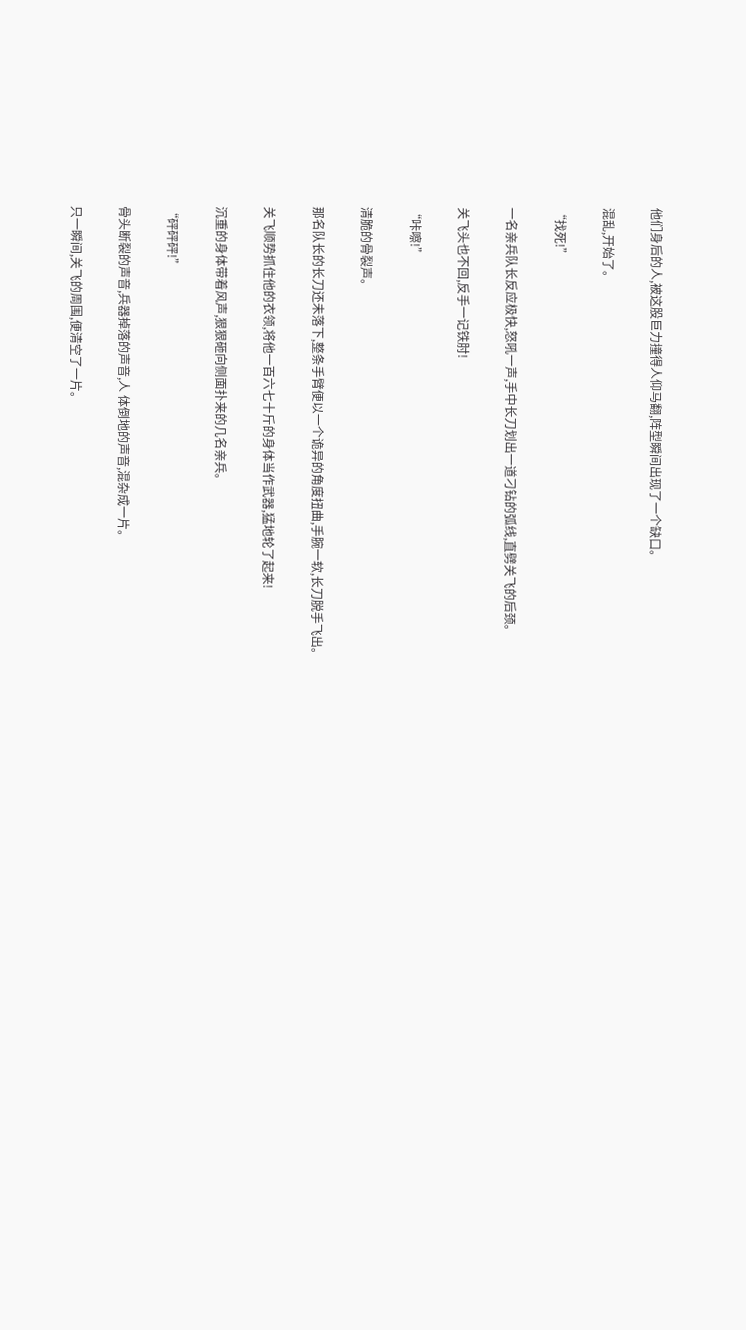他们身后的人,被这股巨力撞得人仰马翻,阵型瞬间出现了一个缺口。

混乱,开始了。

“找死!”

一名亲兵队长反应极快,怒吼一声,手中长刀划出一道刁钻的弧线,直劈关飞的后颈。

关飞头也不回,反手一记铁肘!

“咔嚓!”

清脆的骨裂声。

那名队长的长刀还未落下,整条手臂便以一个诡异的角度扭曲,手腕一软,长刀脱手飞出。

关飞顺势抓住他的衣领,将他一百六七十斤的身体当作武器,猛地轮了起来!

沉重的身体带着风声,狠狠砸向侧面扑来的几名亲兵。

“砰砰砰!”

骨头断裂的声音,兵器掉落的声音,人 体倒地的声音,混杂成一片。

只一瞬间,关飞的周围,便清空了一片。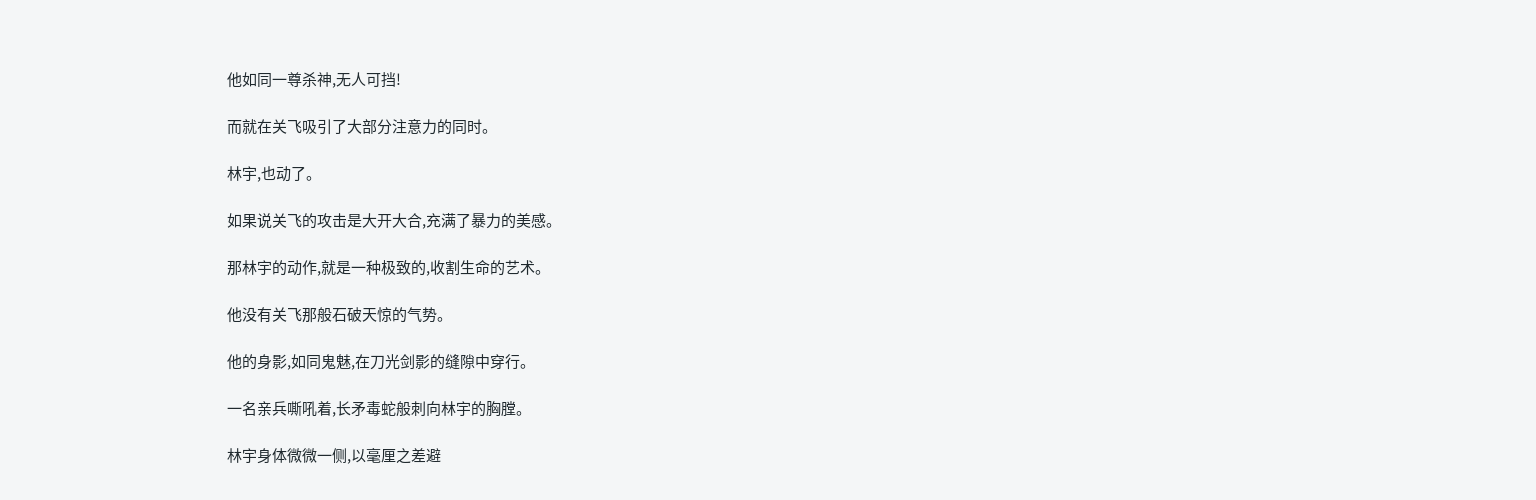他如同一尊杀神,无人可挡!

而就在关飞吸引了大部分注意力的同时。

林宇,也动了。

如果说关飞的攻击是大开大合,充满了暴力的美感。

那林宇的动作,就是一种极致的,收割生命的艺术。

他没有关飞那般石破天惊的气势。

他的身影,如同鬼魅,在刀光剑影的缝隙中穿行。

一名亲兵嘶吼着,长矛毒蛇般刺向林宇的胸膛。

林宇身体微微一侧,以毫厘之差避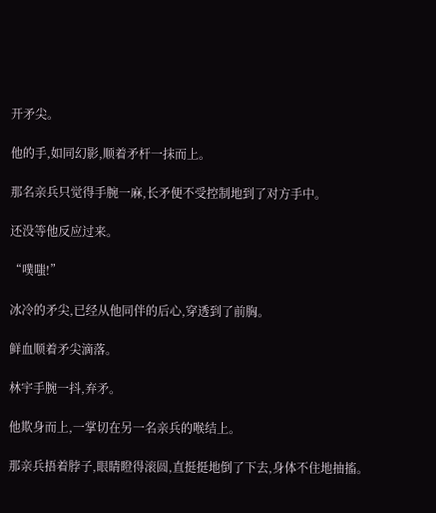开矛尖。

他的手,如同幻影,顺着矛杆一抹而上。

那名亲兵只觉得手腕一麻,长矛便不受控制地到了对方手中。

还没等他反应过来。

“噗嗤!”

冰冷的矛尖,已经从他同伴的后心,穿透到了前胸。

鲜血顺着矛尖滴落。

林宇手腕一抖,弃矛。

他欺身而上,一掌切在另一名亲兵的喉结上。

那亲兵捂着脖子,眼睛瞪得滚圆,直挺挺地倒了下去,身体不住地抽搐。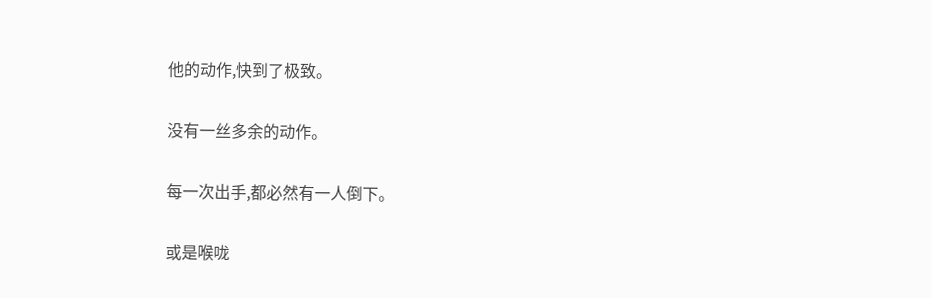他的动作,快到了极致。

没有一丝多余的动作。

每一次出手,都必然有一人倒下。

或是喉咙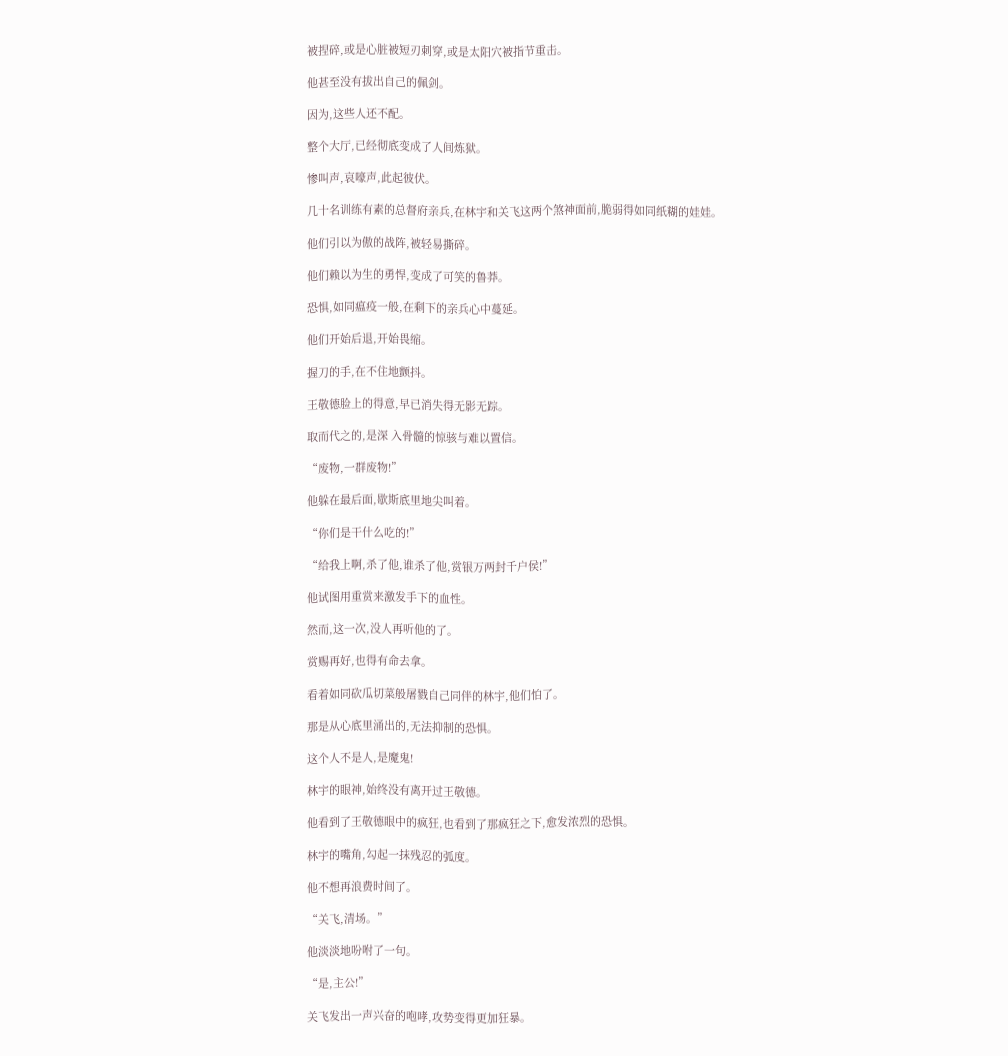被捏碎,或是心脏被短刃刺穿,或是太阳穴被指节重击。

他甚至没有拔出自己的佩剑。

因为,这些人还不配。

整个大厅,已经彻底变成了人间炼狱。

惨叫声,哀嚎声,此起彼伏。

几十名训练有素的总督府亲兵,在林宇和关飞这两个煞神面前,脆弱得如同纸糊的娃娃。

他们引以为傲的战阵,被轻易撕碎。

他们赖以为生的勇悍,变成了可笑的鲁莽。

恐惧,如同瘟疫一般,在剩下的亲兵心中蔓延。

他们开始后退,开始畏缩。

握刀的手,在不住地颤抖。

王敬德脸上的得意,早已消失得无影无踪。

取而代之的,是深 入骨髓的惊骇与难以置信。

“废物,一群废物!”

他躲在最后面,歇斯底里地尖叫着。

“你们是干什么吃的!”

“给我上啊,杀了他,谁杀了他,赏银万两封千户侯!”

他试图用重赏来激发手下的血性。

然而,这一次,没人再听他的了。

赏赐再好,也得有命去拿。

看着如同砍瓜切菜般屠戮自己同伴的林宇,他们怕了。

那是从心底里涌出的,无法抑制的恐惧。

这个人不是人,是魔鬼!

林宇的眼神,始终没有离开过王敬德。

他看到了王敬德眼中的疯狂,也看到了那疯狂之下,愈发浓烈的恐惧。

林宇的嘴角,勾起一抹残忍的弧度。

他不想再浪费时间了。

“关飞,清场。”

他淡淡地吩咐了一句。

“是,主公!”

关飞发出一声兴奋的咆哮,攻势变得更加狂暴。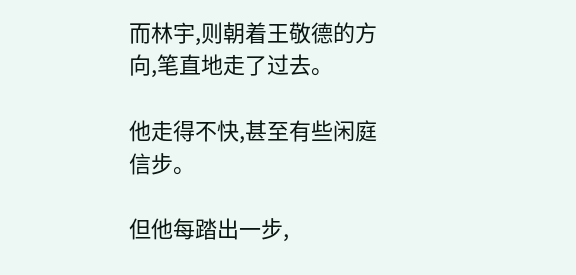而林宇,则朝着王敬德的方向,笔直地走了过去。

他走得不快,甚至有些闲庭信步。

但他每踏出一步,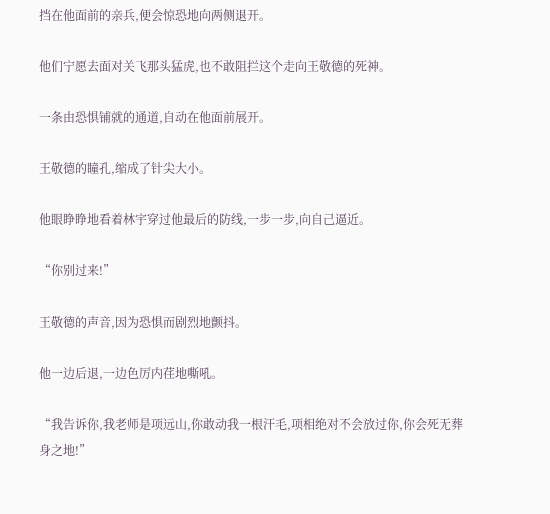挡在他面前的亲兵,便会惊恐地向两侧退开。

他们宁愿去面对关飞那头猛虎,也不敢阻拦这个走向王敬德的死神。

一条由恐惧铺就的通道,自动在他面前展开。

王敬德的瞳孔,缩成了针尖大小。

他眼睁睁地看着林宇穿过他最后的防线,一步一步,向自己逼近。

“你别过来!”

王敬德的声音,因为恐惧而剧烈地颤抖。

他一边后退,一边色厉内荏地嘶吼。

“我告诉你,我老师是项远山,你敢动我一根汗毛,项相绝对不会放过你,你会死无葬身之地!”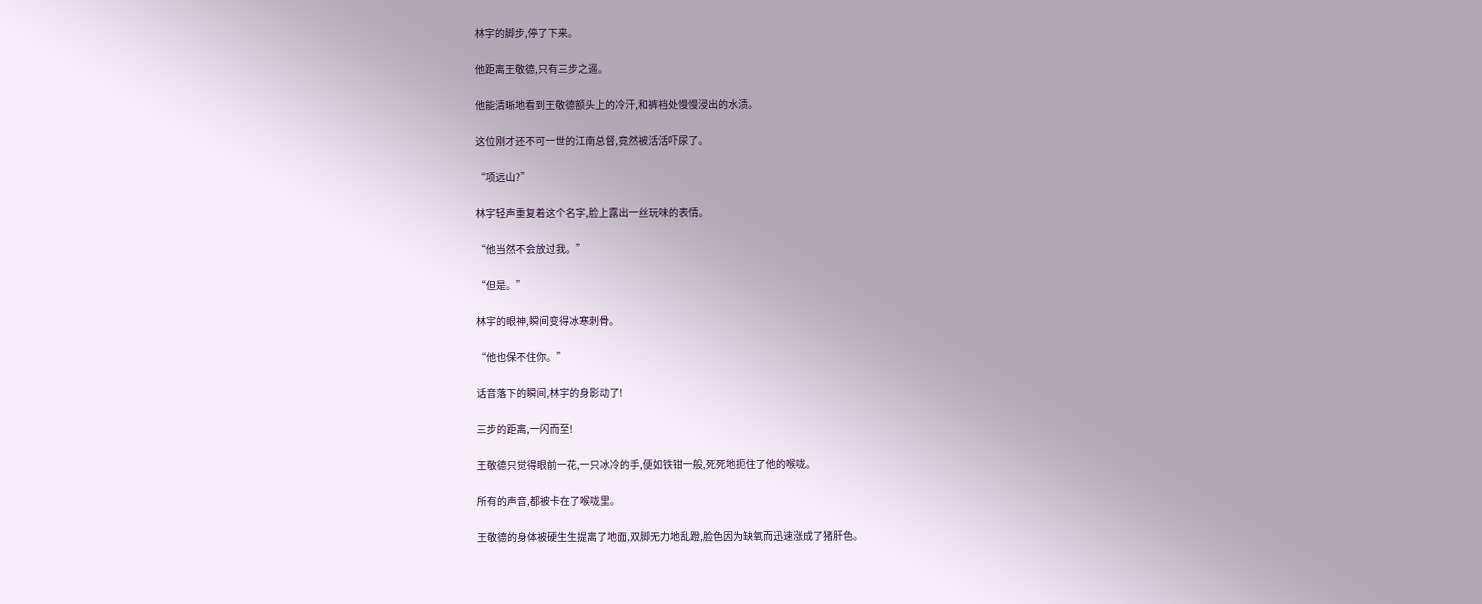林宇的脚步,停了下来。

他距离王敬德,只有三步之遥。

他能清晰地看到王敬德额头上的冷汗,和裤裆处慢慢浸出的水渍。

这位刚才还不可一世的江南总督,竟然被活活吓尿了。

“项远山?”

林宇轻声重复着这个名字,脸上露出一丝玩味的表情。

“他当然不会放过我。”

“但是。”

林宇的眼神,瞬间变得冰寒刺骨。

“他也保不住你。”

话音落下的瞬间,林宇的身影动了!

三步的距离,一闪而至!

王敬德只觉得眼前一花,一只冰冷的手,便如铁钳一般,死死地扼住了他的喉咙。

所有的声音,都被卡在了喉咙里。

王敬德的身体被硬生生提离了地面,双脚无力地乱蹬,脸色因为缺氧而迅速涨成了猪肝色。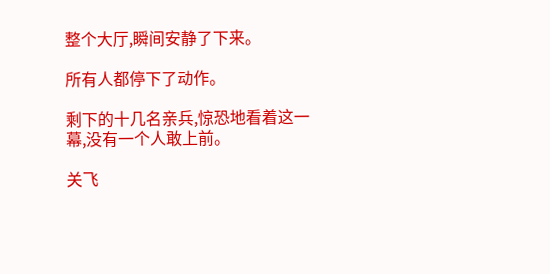整个大厅,瞬间安静了下来。

所有人都停下了动作。

剩下的十几名亲兵,惊恐地看着这一幕,没有一个人敢上前。

关飞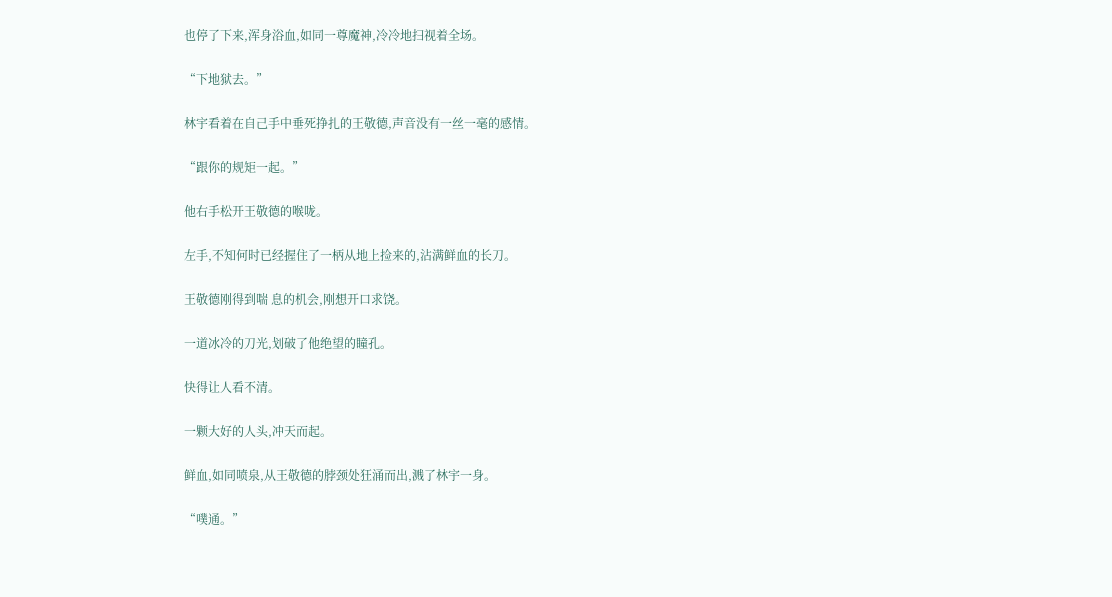也停了下来,浑身浴血,如同一尊魔神,冷冷地扫视着全场。

“下地狱去。”

林宇看着在自己手中垂死挣扎的王敬德,声音没有一丝一毫的感情。

“跟你的规矩一起。”

他右手松开王敬德的喉咙。

左手,不知何时已经握住了一柄从地上捡来的,沾满鲜血的长刀。

王敬德刚得到喘 息的机会,刚想开口求饶。

一道冰冷的刀光,划破了他绝望的瞳孔。

快得让人看不清。

一颗大好的人头,冲天而起。

鲜血,如同喷泉,从王敬德的脖颈处狂涌而出,溅了林宇一身。

“噗通。”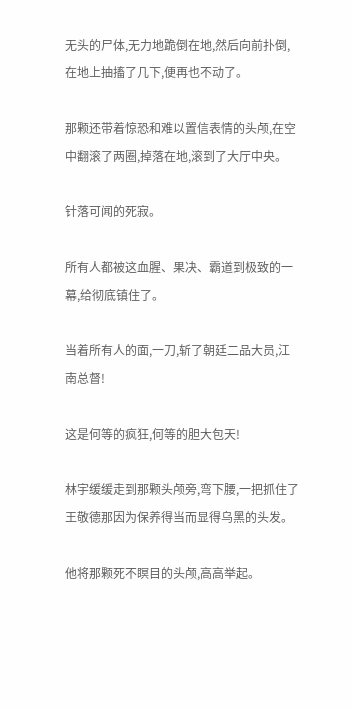无头的尸体,无力地跪倒在地,然后向前扑倒,在地上抽搐了几下,便再也不动了。

那颗还带着惊恐和难以置信表情的头颅,在空中翻滚了两圈,掉落在地,滚到了大厅中央。

针落可闻的死寂。

所有人都被这血腥、果决、霸道到极致的一幕,给彻底镇住了。

当着所有人的面,一刀,斩了朝廷二品大员,江南总督!

这是何等的疯狂,何等的胆大包天!

林宇缓缓走到那颗头颅旁,弯下腰,一把抓住了王敬德那因为保养得当而显得乌黑的头发。

他将那颗死不瞑目的头颅,高高举起。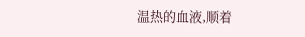温热的血液,顺着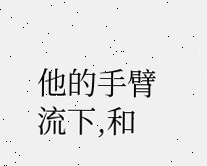他的手臂流下,和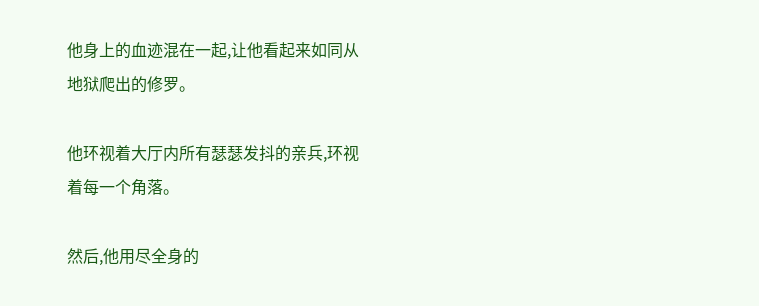他身上的血迹混在一起,让他看起来如同从地狱爬出的修罗。

他环视着大厅内所有瑟瑟发抖的亲兵,环视着每一个角落。

然后,他用尽全身的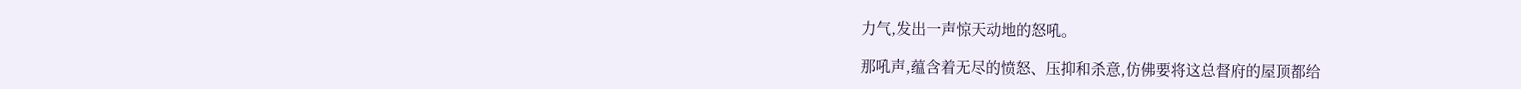力气,发出一声惊天动地的怒吼。

那吼声,蕴含着无尽的愤怒、压抑和杀意,仿佛要将这总督府的屋顶都给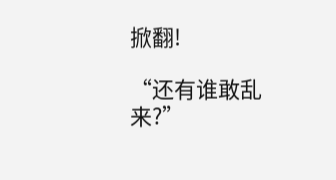掀翻!

“还有谁敢乱来?”